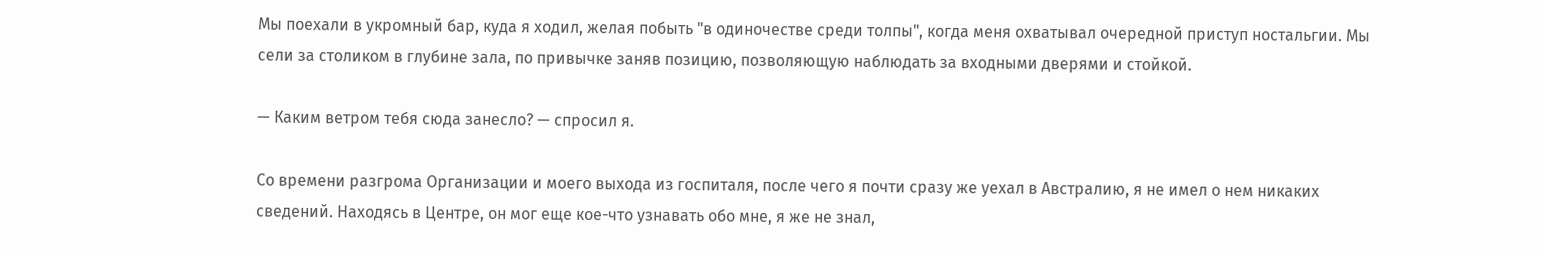Мы поехали в укромный бар, куда я ходил, желая побыть "в одиночестве среди толпы", когда меня охватывал очередной приступ ностальгии. Мы сели за столиком в глубине зала, по привычке заняв позицию, позволяющую наблюдать за входными дверями и стойкой.

— Каким ветром тебя сюда занесло? — спросил я.

Со времени разгрома Организации и моего выхода из госпиталя, после чего я почти сразу же уехал в Австралию, я не имел о нем никаких сведений. Находясь в Центре, он мог еще кое-что узнавать обо мне, я же не знал,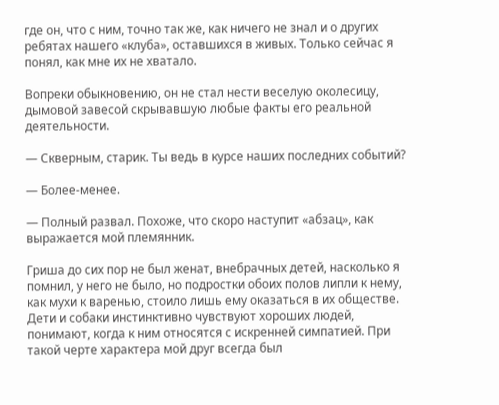где он, что с ним, точно так же, как ничего не знал и о других ребятах нашего «клуба», оставшихся в живых. Только сейчас я понял, как мне их не хватало.

Вопреки обыкновению, он не стал нести веселую околесицу, дымовой завесой скрывавшую любые факты его реальной деятельности.

— Скверным, старик. Ты ведь в курсе наших последних событий?

— Более-менее.

— Полный развал. Похоже, что скоро наступит «абзац», как выражается мой племянник.

Гриша до сих пор не был женат, внебрачных детей, насколько я помнил, у него не было, но подростки обоих полов липли к нему, как мухи к варенью, стоило лишь ему оказаться в их обществе. Дети и собаки инстинктивно чувствуют хороших людей, понимают, когда к ним относятся с искренней симпатией. При такой черте характера мой друг всегда был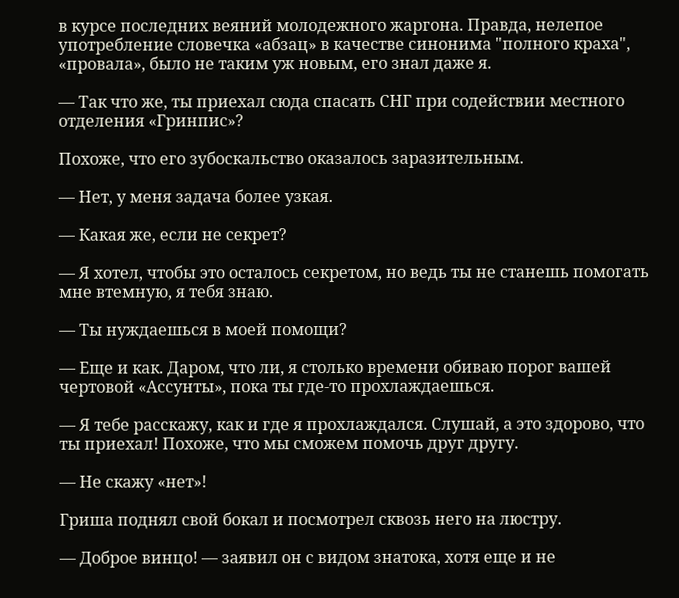в курсе последних веяний молодежного жаргона. Правда, нелепое употребление словечка «абзац» в качестве синонима "полного краха", «провала», было не таким уж новым, его знал даже я.

— Так что же, ты приехал сюда спасать СНГ при содействии местного отделения «Гринпис»?

Похоже, что его зубоскальство оказалось заразительным.

— Нет, у меня задача более узкая.

— Какая же, если не секрет?

— Я хотел, чтобы это осталось секретом, но ведь ты не станешь помогать мне втемную, я тебя знаю.

— Ты нуждаешься в моей помощи?

— Еще и как. Даром, что ли, я столько времени обиваю порог вашей чертовой «Ассунты», пока ты где-то прохлаждаешься.

— Я тебе расскажу, как и где я прохлаждался. Слушай, а это здорово, что ты приехал! Похоже, что мы сможем помочь друг другу.

— Не скажу «нет»!

Гриша поднял свой бокал и посмотрел сквозь него на люстру.

— Доброе винцо! — заявил он с видом знатока, хотя еще и не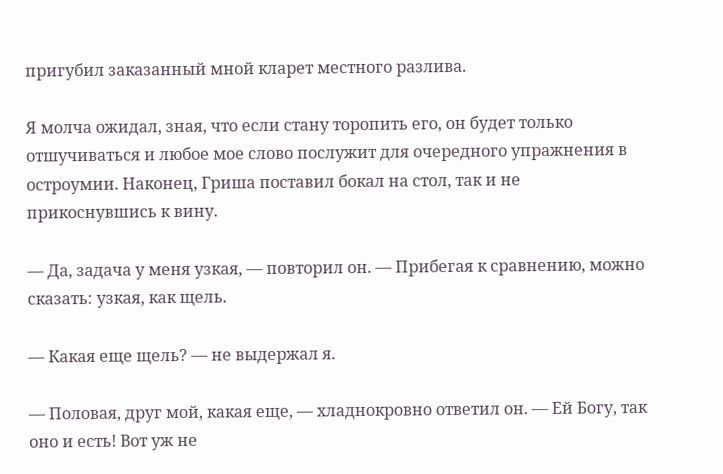пригубил заказанный мной кларет местного разлива.

Я молча ожидал, зная, что если стану торопить его, он будет только отшучиваться и любое мое слово послужит для очередного упражнения в остроумии. Наконец, Гриша поставил бокал на стол, так и не прикоснувшись к вину.

— Да, задача у меня узкая, — повторил он. — Прибегая к сравнению, можно сказать: узкая, как щель.

— Какая еще щель? — не выдержал я.

— Половая, друг мой, какая еще, — хладнокровно ответил он. — Ей Богу, так оно и есть! Вот уж не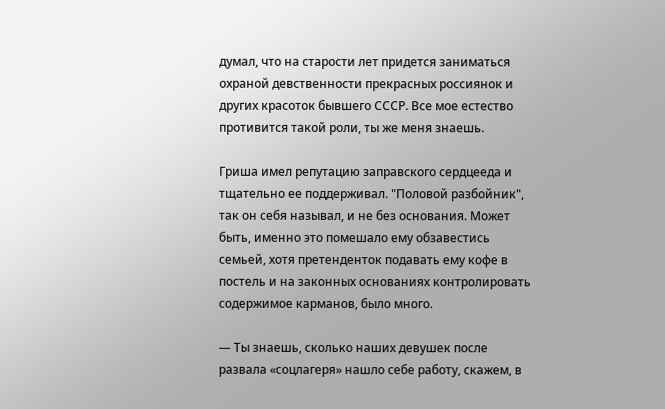думал, что на старости лет придется заниматься охраной девственности прекрасных россиянок и других красоток бывшего СССР. Все мое естество противится такой роли, ты же меня знаешь.

Гриша имел репутацию заправского сердцееда и тщательно ее поддерживал. "Половой разбойник", так он себя называл, и не без основания. Может быть, именно это помешало ему обзавестись семьей, хотя претенденток подавать ему кофе в постель и на законных основаниях контролировать содержимое карманов, было много.

— Ты знаешь, сколько наших девушек после развала «соцлагеря» нашло себе работу, скажем, в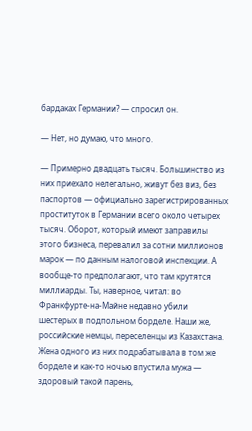бардаках Германии? — спросил он.

— Нет, но думаю, что много.

— Примерно двадцать тысяч. Большинство из них приехало нелегально, живут без виз, без паспортов — официально зарегистрированных проституток в Германии всего около четырех тысяч. Оборот, который имеют заправилы этого бизнеса, перевалил за сотни миллионов марок — по данным налоговой инспекции. А вообще-то предполагают, что там крутятся миллиарды. Ты, наверное, читал: во Франкфурте-на-Майне недавно убили шестерых в подпольном борделе. Наши же, российские немцы, переселенцы из Казахстана. Жена одного из них подрабатывала в том же борделе и как-то ночью впустила мужа — здоровый такой парень,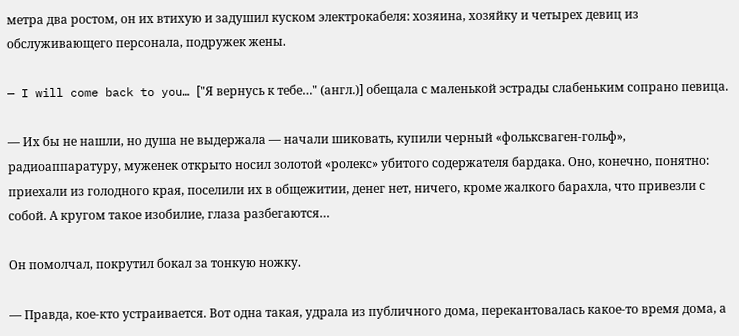метра два ростом, он их втихую и задушил куском электрокабеля: хозяина, хозяйку и четырех девиц из обслуживающего персонала, подружек жены.

— I will come back to you… ["Я вернусь к тебе…" (англ.)] обещала с маленькой эстрады слабеньким сопрано певица.

— Их бы не нашли, но душа не выдержала — начали шиковать, купили черный «фольксваген-гольф», радиоаппаратуру, муженек открыто носил золотой «ролекс» убитого содержателя бардака. Оно, конечно, понятно: приехали из голодного края, поселили их в общежитии, денег нет, ничего, кроме жалкого барахла, что привезли с собой. А кругом такое изобилие, глаза разбегаются…

Он помолчал, покрутил бокал за тонкую ножку.

— Правда, кое-кто устраивается. Вот одна такая, удрала из публичного дома, перекантовалась какое-то время дома, а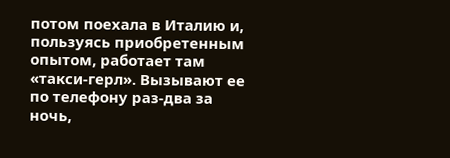потом поехала в Италию и, пользуясь приобретенным опытом, работает там «такси-герл». Вызывают ее по телефону раз-два за ночь,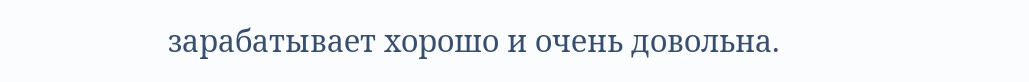зарабатывает хорошо и очень довольна.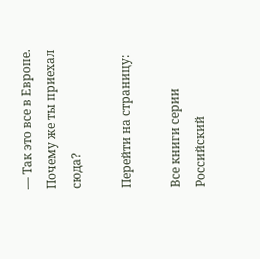— Так это все в Европе. Почему же ты приехал сюда?

Перейти на страницу:

Все книги серии Российский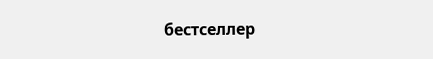бестселлер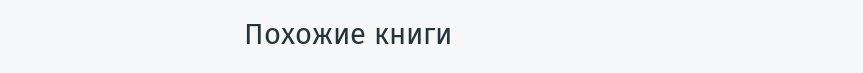Похожие книги